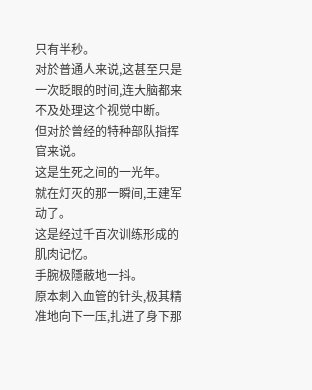只有半秒。
对於普通人来说,这甚至只是一次眨眼的时间,连大脑都来不及处理这个视觉中断。
但对於曾经的特种部队指挥官来说。
这是生死之间的一光年。
就在灯灭的那一瞬间,王建军动了。
这是经过千百次训练形成的肌肉记忆。
手腕极隱蔽地一抖。
原本刺入血管的针头,极其精准地向下一压,扎进了身下那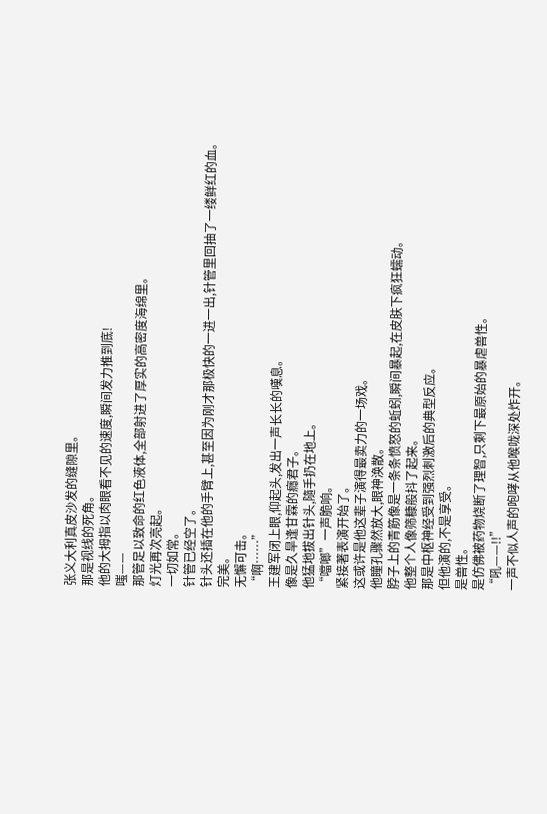张义大利真皮沙发的缝隙里。
那是视线的死角。
他的大拇指以肉眼看不见的速度,瞬间发力推到底!
嗤——
那管足以致命的红色液体,全部射进了厚实的高密度海绵里。
灯光再次亮起。
一切如常。
针管已经空了。
针头还插在他的手臂上,甚至因为刚才那极快的一进一出,针管里回抽了一缕鲜红的血。
完美。
无懈可击。
“啊……”
王建军闭上眼,仰起头,发出一声长长的嘆息。
像是久旱逢甘霖的癮君子。
他猛地拔出针头,隨手扔在地上。
“噹啷”一声脆响。
紧接著表演开始了。
这或许是他这辈子演得最卖力的一场戏。
他瞳孔骤然放大,眼神涣散。
脖子上的青筋像是一条条愤怒的蚯蚓,瞬间暴起,在皮肤下疯狂蠕动。
他整个人像筛糠般抖了起来。
那是中枢神经受到强烈刺激后的典型反应。
但他演的,不是享受。
是兽性。
是仿佛被药物烧断了理智,只剩下最原始的暴虐兽性。
“吼——!!”
一声不似人声的咆哮从他喉咙深处炸开。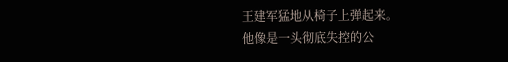王建军猛地从椅子上弹起来。
他像是一头彻底失控的公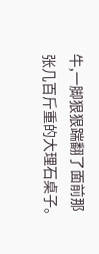牛,一脚狠狠踹翻了面前那张几百斤重的大理石桌子。